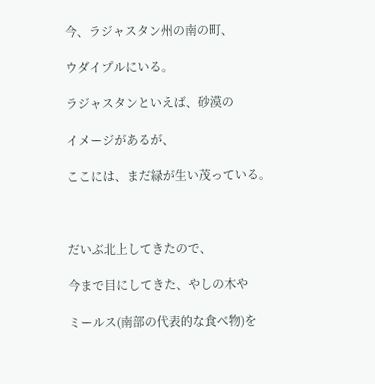今、ラジャスタン州の南の町、

ウダイプルにいる。

ラジャスタンといえば、砂漠の

イメージがあるが、

ここには、まだ緑が生い茂っている。



だいぶ北上してきたので、

今まで目にしてきた、やしの木や

ミールス(南部の代表的な食べ物)を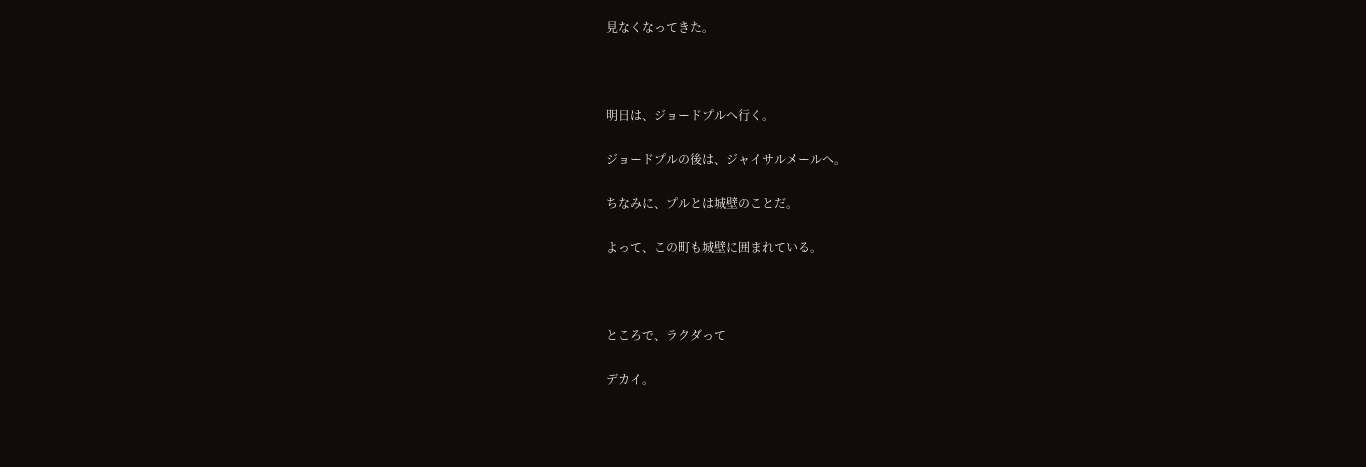見なくなってきた。



明日は、ジョードプルへ行く。

ジョードプルの後は、ジャイサルメールへ。

ちなみに、プルとは城壁のことだ。

よって、この町も城壁に囲まれている。



ところで、ラクダって

デカイ。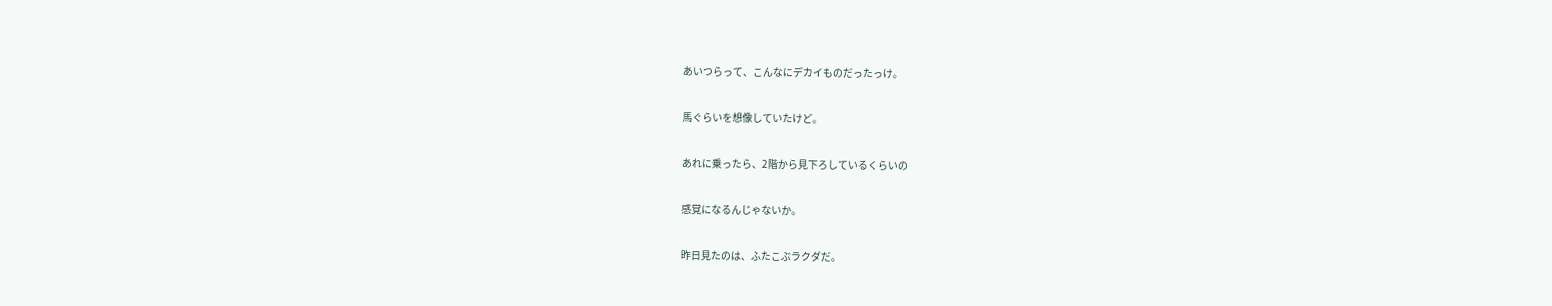あいつらって、こんなにデカイものだったっけ。

馬ぐらいを想像していたけど。

あれに乗ったら、2階から見下ろしているくらいの

感覚になるんじゃないか。

昨日見たのは、ふたこぶラクダだ。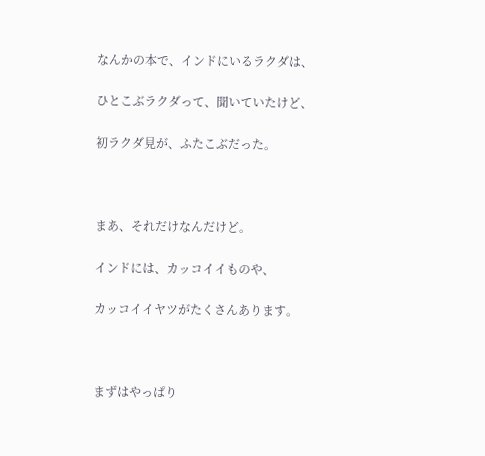なんかの本で、インドにいるラクダは、

ひとこぶラクダって、聞いていたけど、

初ラクダ見が、ふたこぶだった。



まあ、それだけなんだけど。

インドには、カッコイイものや、

カッコイイヤツがたくさんあります。



まずはやっぱり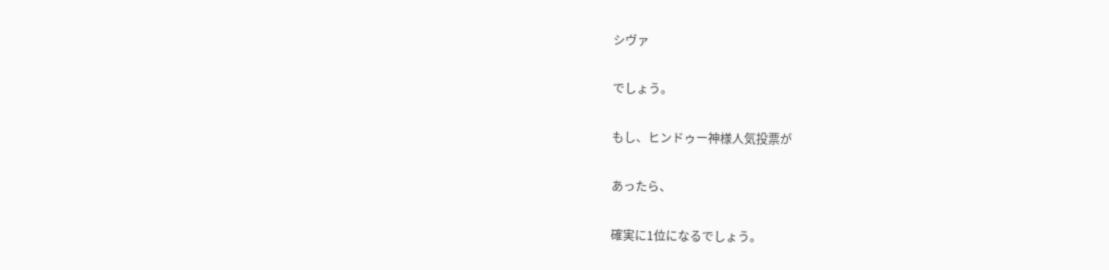シヴァ

でしょう。

もし、ヒンドゥー神様人気投票が

あったら、

確実に1位になるでしょう。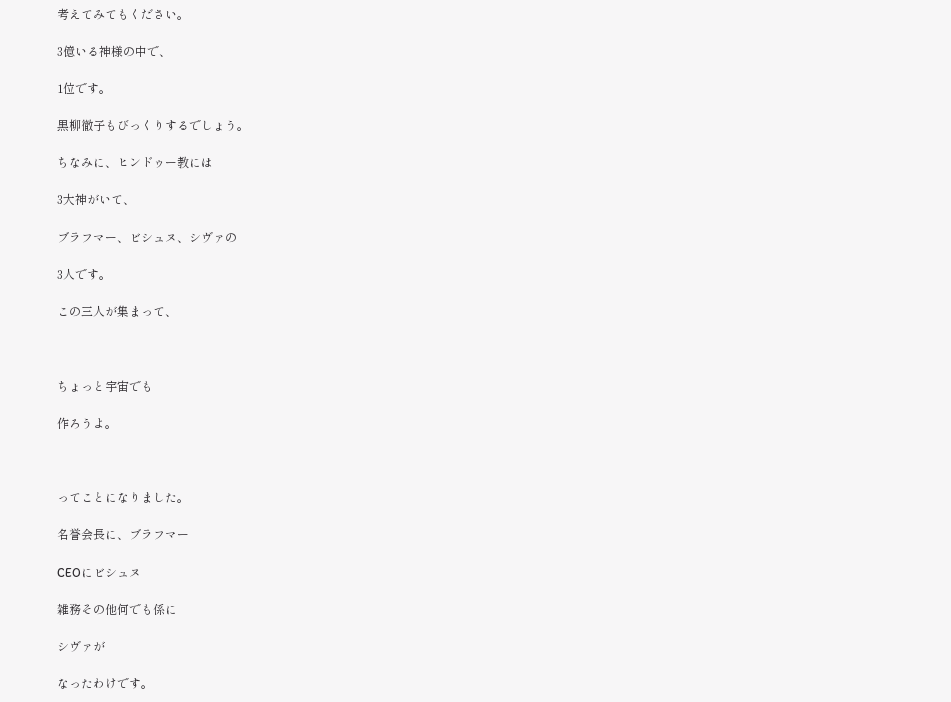考えてみてもください。

3億いる神様の中で、

1位です。

黒柳徹子もびっくりするでしょう。

ちなみに、ヒンドゥー教には

3大神がいて、

ブラフマー、ビシュヌ、シヴァの

3人です。

この三人が集まって、



ちょっと宇宙でも

作ろうよ。



ってことになりました。

名誉会長に、ブラフマー

CEOにビシュヌ

雑務その他何でも係に

シヴァが

なったわけです。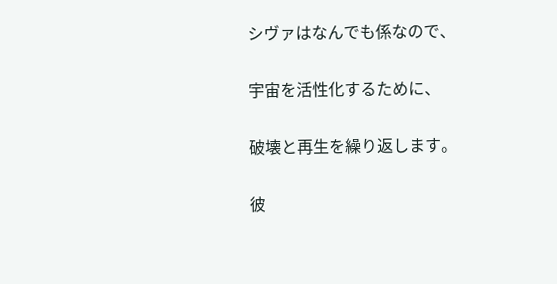シヴァはなんでも係なので、

宇宙を活性化するために、

破壊と再生を繰り返します。

彼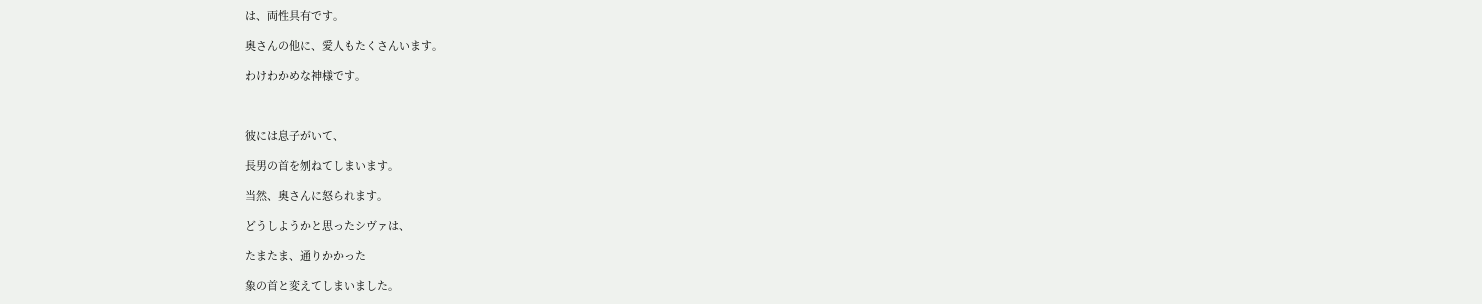は、両性具有です。

奥さんの他に、愛人もたくさんいます。

わけわかめな神様です。



彼には息子がいて、

長男の首を刎ねてしまいます。

当然、奥さんに怒られます。

どうしようかと思ったシヴァは、

たまたま、通りかかった

象の首と変えてしまいました。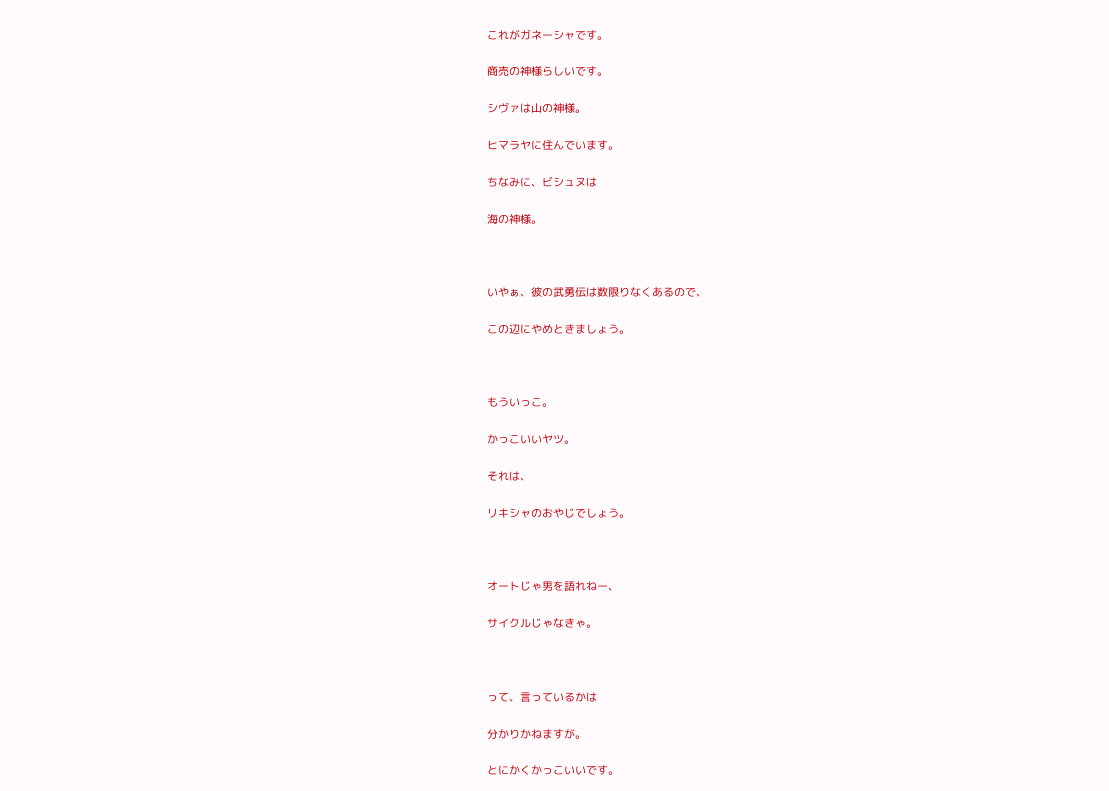これがガネーシャです。

商売の神様らしいです。

シヴァは山の神様。

ヒマラヤに住んでいます。

ちなみに、ビシュヌは

海の神様。



いやぁ、彼の武勇伝は数限りなくあるので、

この辺にやめときましょう。



もういっこ。

かっこいいヤツ。

それは、

リキシャのおやじでしょう。



オートじゃ男を語れねー、

サイクルじゃなきゃ。



って、言っているかは

分かりかねますが。

とにかくかっこいいです。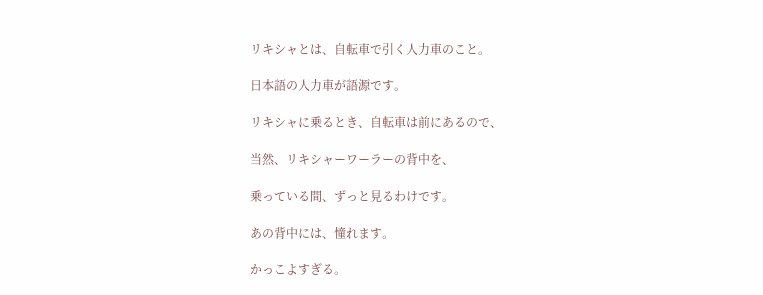リキシャとは、自転車で引く人力車のこと。

日本語の人力車が語源です。

リキシャに乗るとき、自転車は前にあるので、

当然、リキシャーワーラーの背中を、

乗っている間、ずっと見るわけです。

あの背中には、憧れます。

かっこよすぎる。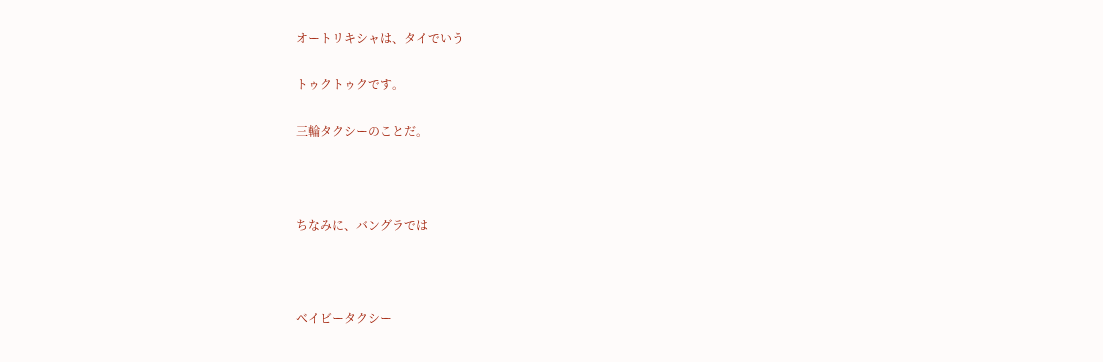オートリキシャは、タイでいう

トゥクトゥクです。

三輪タクシーのことだ。



ちなみに、バングラでは



ベイビータクシー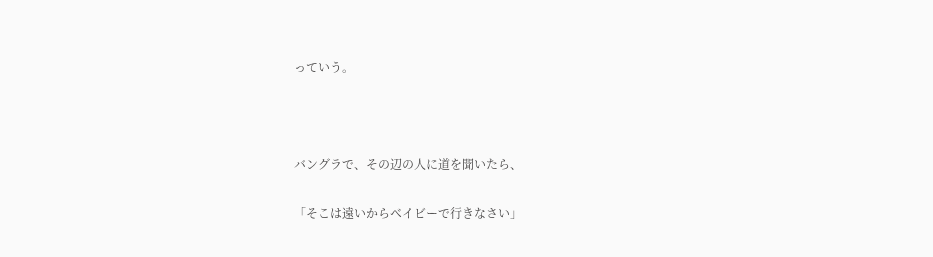っていう。



バングラで、その辺の人に道を聞いたら、

「そこは遠いからベイビーで行きなさい」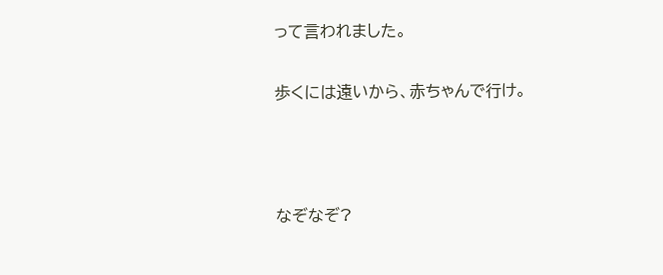って言われました。

歩くには遠いから、赤ちゃんで行け。



なぞなぞ?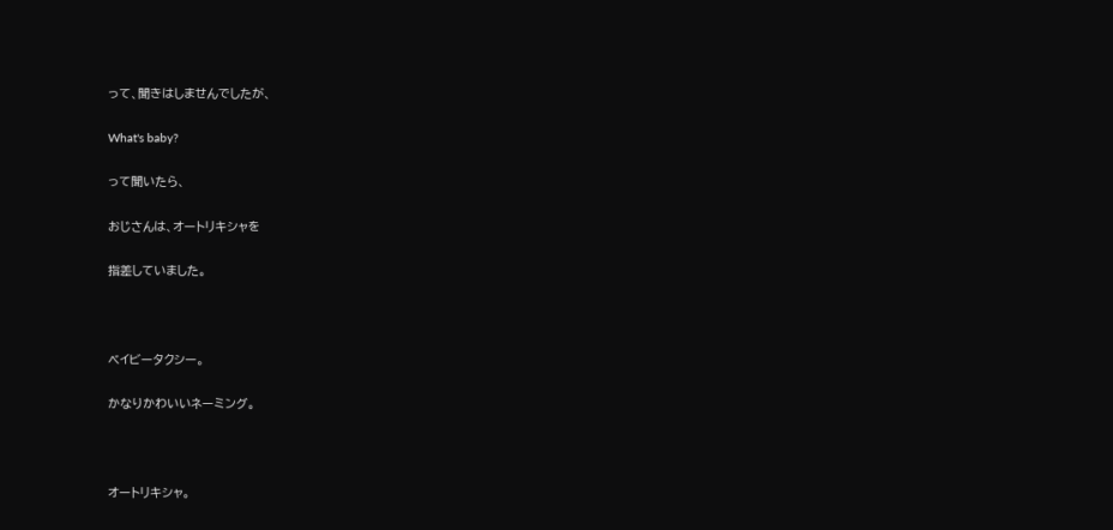って、聞きはしませんでしたが、

What's baby?

って聞いたら、

おじさんは、オートリキシャを

指差していました。



ベイビータクシー。

かなりかわいいネーミング。



オートリキシャ。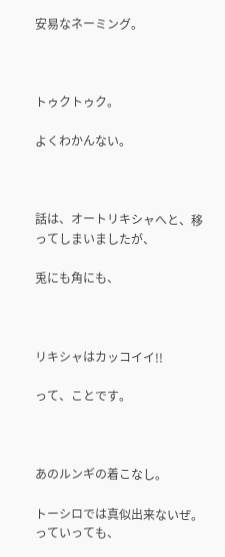安易なネーミング。



トゥクトゥク。

よくわかんない。



話は、オートリキシャへと、移ってしまいましたが、

兎にも角にも、



リキシャはカッコイイ!!

って、ことです。



あのルンギの着こなし。

トーシロでは真似出来ないぜ。
っていっても、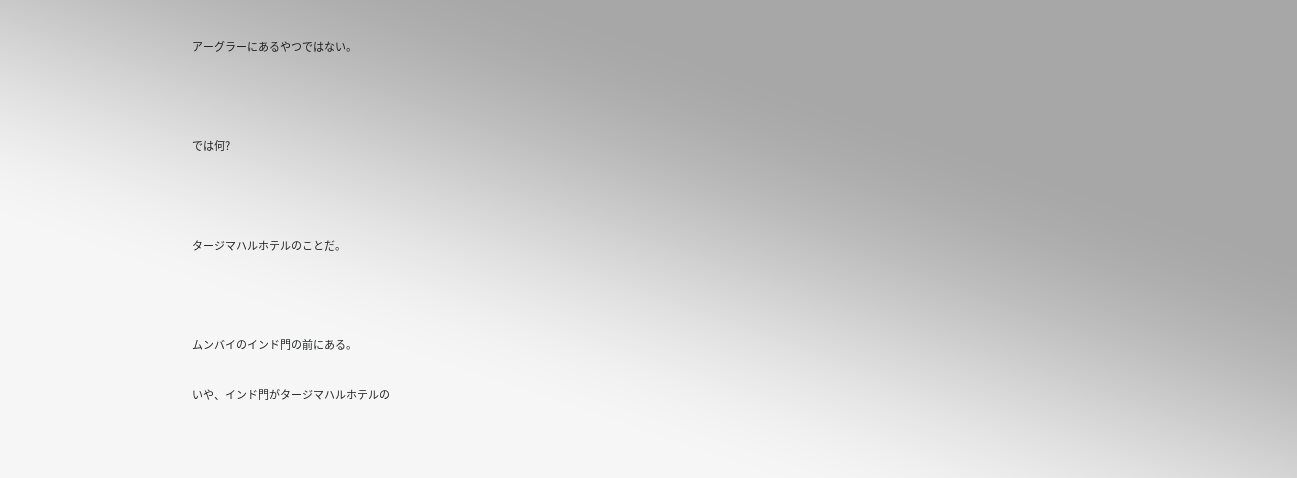アーグラーにあるやつではない。



では何?



タージマハルホテルのことだ。



ムンバイのインド門の前にある。

いや、インド門がタージマハルホテルの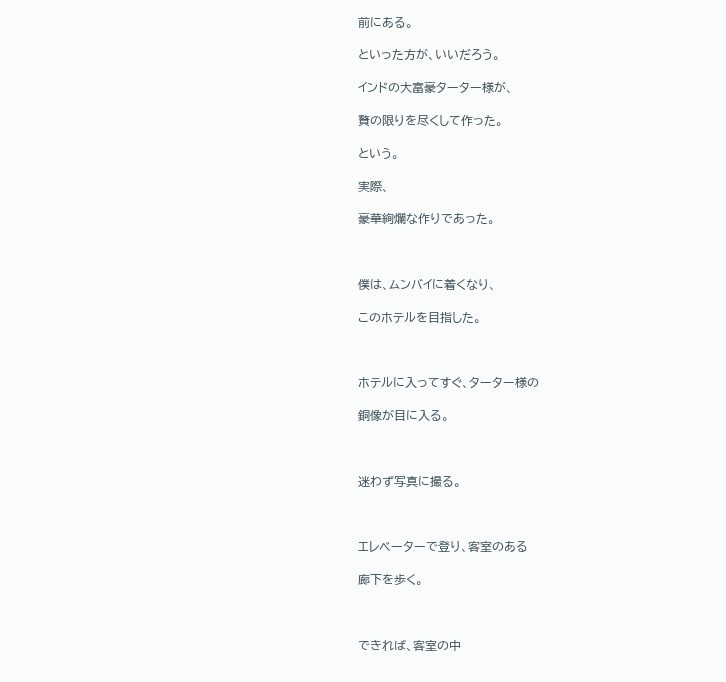前にある。

といった方が、いいだろう。

インドの大富豪ターター様が、

贅の限りを尽くして作った。

という。

実際、

豪華絢爛な作りであった。



僕は、ムンバイに着くなり、

このホテルを目指した。



ホテルに入ってすぐ、ターター様の

銅像が目に入る。



迷わず写真に撮る。



エレベーターで登り、客室のある

廊下を歩く。



できれば、客室の中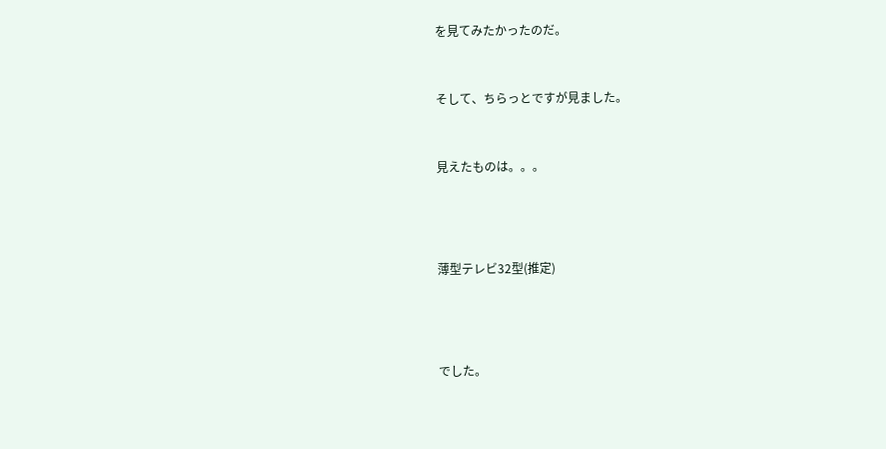を見てみたかったのだ。



そして、ちらっとですが見ました。



見えたものは。。。





薄型テレビ32型(推定)





でした。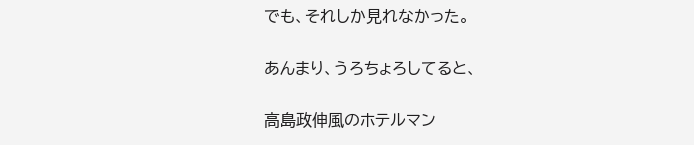でも、それしか見れなかった。

あんまり、うろちょろしてると、

高島政伸風のホテルマン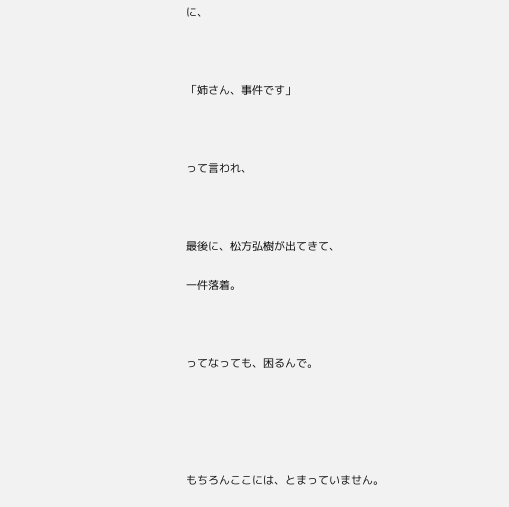に、



「姉さん、事件です」



って言われ、



最後に、松方弘樹が出てきて、

一件落着。



ってなっても、困るんで。





もちろんここには、とまっていません。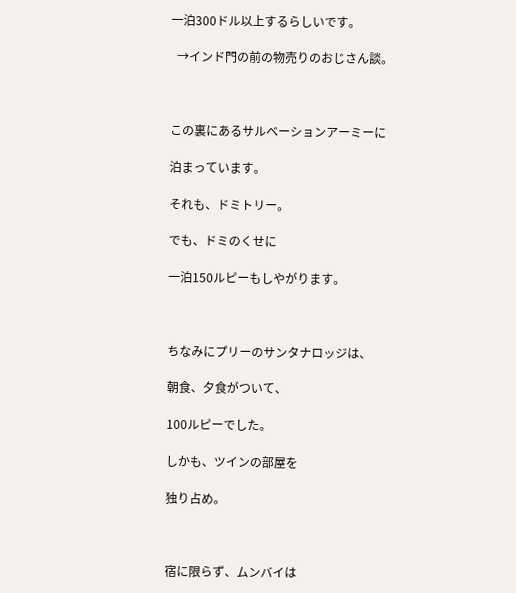一泊300ドル以上するらしいです。

  →インド門の前の物売りのおじさん談。



この裏にあるサルベーションアーミーに

泊まっています。

それも、ドミトリー。

でも、ドミのくせに

一泊150ルピーもしやがります。



ちなみにプリーのサンタナロッジは、

朝食、夕食がついて、

100ルピーでした。

しかも、ツインの部屋を

独り占め。



宿に限らず、ムンバイは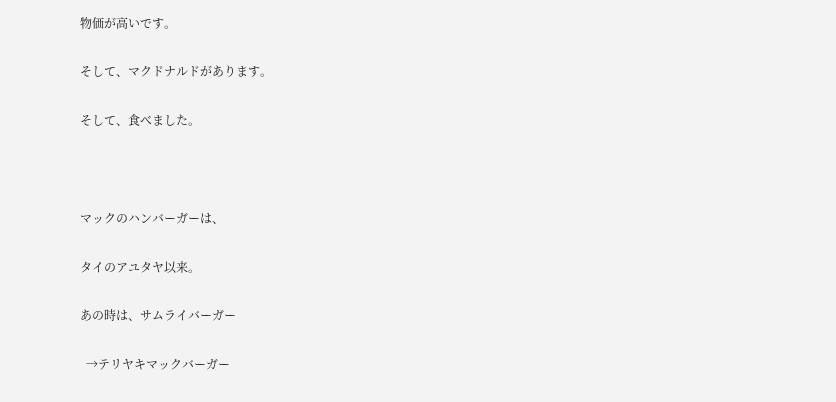物価が高いです。

そして、マクドナルドがあります。

そして、食べました。



マックのハンバーガーは、

タイのアユタヤ以来。

あの時は、サムライバーガー

  →テリヤキマックバーガー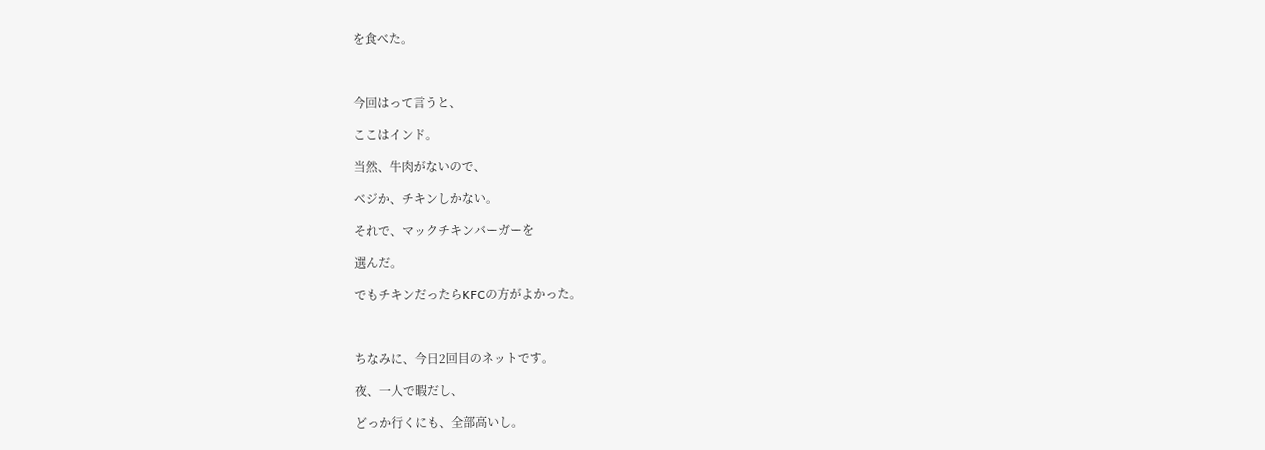を食べた。



今回はって言うと、

ここはインド。

当然、牛肉がないので、

ベジか、チキンしかない。

それで、マックチキンバーガーを

選んだ。

でもチキンだったらKFCの方がよかった。



ちなみに、今日2回目のネットです。

夜、一人で暇だし、

どっか行くにも、全部高いし。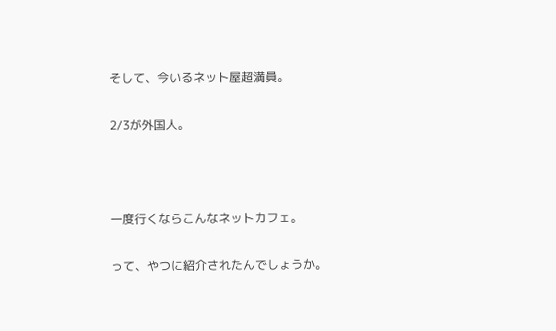そして、今いるネット屋超満員。

2/3が外国人。



一度行くならこんなネットカフェ。

って、やつに紹介されたんでしょうか。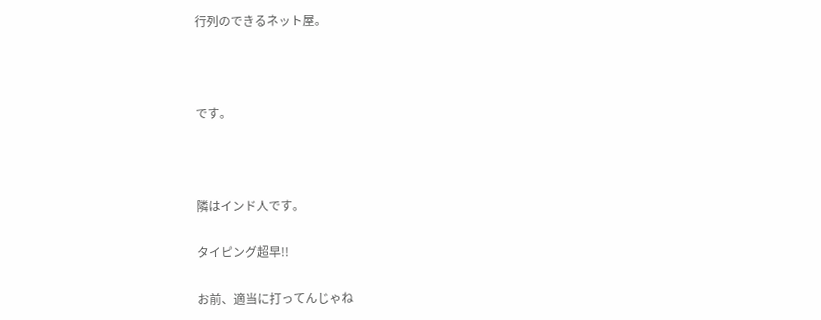行列のできるネット屋。



です。



隣はインド人です。

タイピング超早!!

お前、適当に打ってんじゃね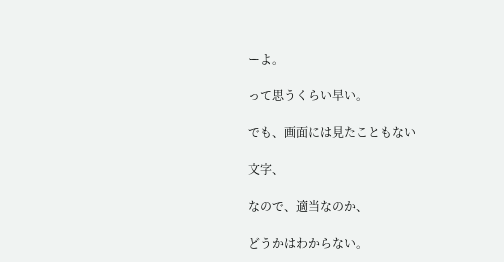ーよ。

って思うくらい早い。

でも、画面には見たこともない

文字、

なので、適当なのか、

どうかはわからない。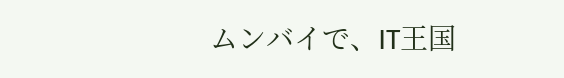ムンバイで、IT王国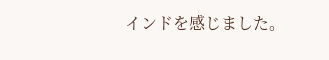インドを感じました。